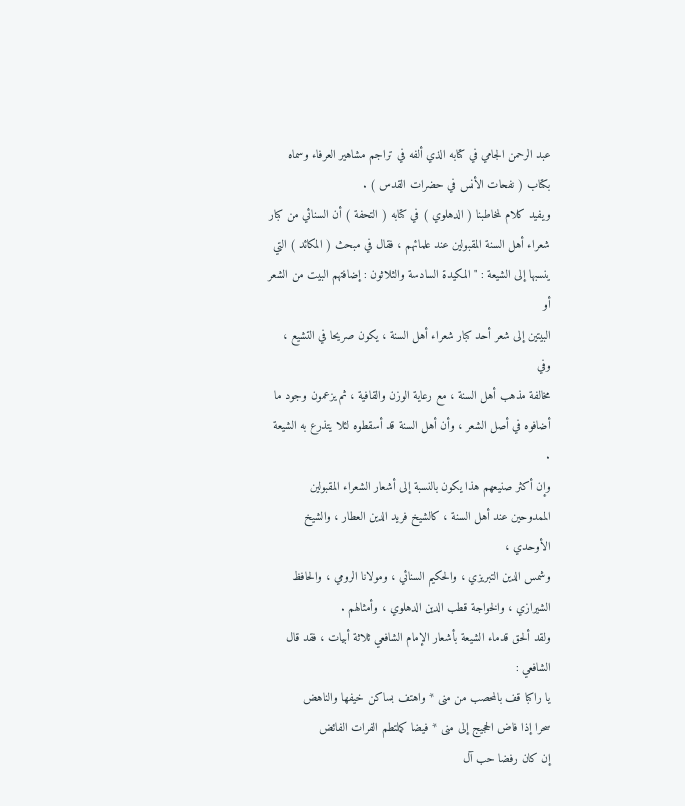عبد الرحمن الجامي في كتابه الذي ألفه في تراجم مشاهير العرفاء وسماه
بكتاب ( نفحات الأنس في حضرات القدس ) .
ويفيد كلام لمخاطبنا ( الدهلوي ) في كتابه ( التحفة ) أن السنائي من كبار
شعراء أهل السنة المقبولين عند علمائهم ، فقال في مبحث ( المكائد ) التي
ينسبها إلى الشيعة : " المكيدة السادسة والثلاثون : إضافتهم البيت من الشعر أو
البيتين إلى شعر أحد كبار شعراء أهل السنة ، يكون صريحا في التشيع ، وفي
مخالفة مذهب أهل السنة ، مع رعاية الوزن والقافية ، ثم يزعمون وجود ما
أضافوه في أصل الشعر ، وأن أهل السنة قد أسقطوه لئلا يتذرع به الشيعة .
وإن أكثر صنيعهم هذا يكون بالنسبة إلى أشعار الشعراء المقبولين
الممدوحين عند أهل السنة ، كالشيخ فريد الدين العطار ، والشيخ الأوحدي ،
وشمس الدين التبريزي ، والحكيم السنائي ، ومولانا الرومي ، والحافظ
الشيرازي ، والخواجة قطب الدين الدهلوي ، وأمثالهم .
ولقد ألحق قدماء الشيعة بأشعار الإمام الشافعي ثلاثة أبيات ، فقد قال
الشافعي :
يا راكبا قف بالمحصب من منى * واهتف بساكن خيفها والناهض
سحرا إذا فاض الحجيج إلى منى * فيضا كملتطم الفرات الفائض
إن كان رفضا حب آل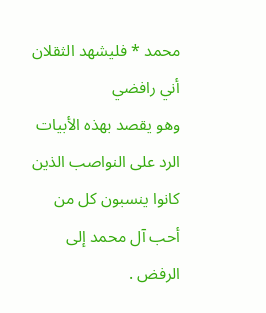محمد * فليشهد الثقلان أني رافضي
وهو يقصد بهذه الأبيات الرد على النواصب الذين كانوا ينسبون كل من
أحب آل محمد إلى الرفض .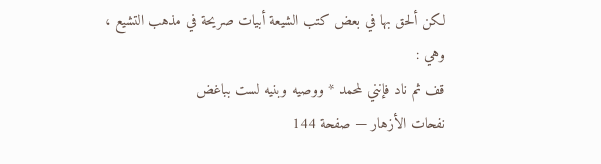لكن ألحق بها في بعض كتب الشيعة أبيات صريحة في مذهب التشيع ،
وهي :
قف ثم ناد فإنني لمحمد * ووصيه وبنيه لست بباغض
نفحات الأزهار — صفحة 144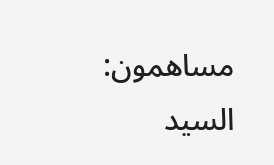مساهمون: السيد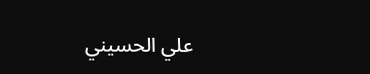علي الحسيني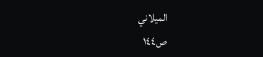الميلاني
ص١٤٤